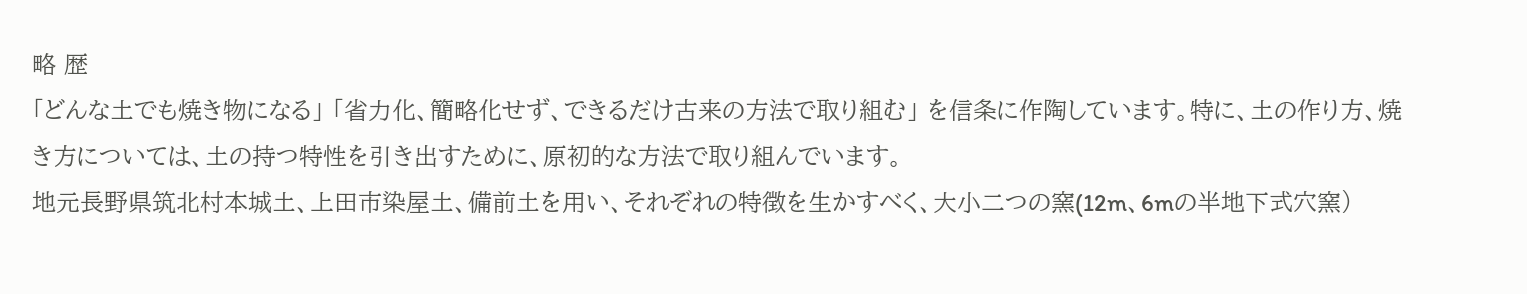略 歴
「どんな土でも焼き物になる」 「省力化、簡略化せず、できるだけ古来の方法で取り組む」 を信条に作陶しています。特に、土の作り方、焼き方については、土の持つ特性を引き出すために、原初的な方法で取り組んでいます。
地元長野県筑北村本城土、上田市染屋土、備前土を用い、それぞれの特徴を生かすべく、大小二つの窯(12m、6mの半地下式穴窯)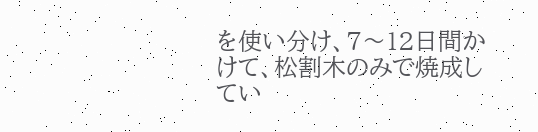を使い分け、7〜12日間かけて、松割木のみで焼成してい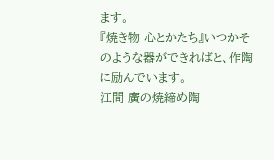ます。
『焼き物 心とかたち』いつかそのような器ができればと、作陶に励んでいます。
江間 廣の焼締め陶